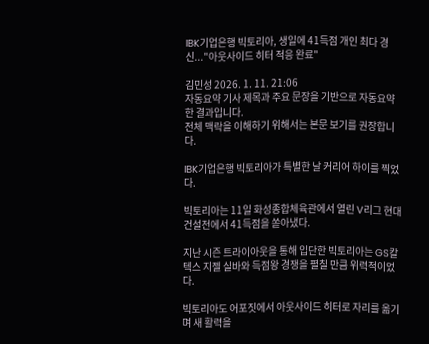IBK기업은행 빅토리아, 생일에 41득점 개인 최다 경신..."아웃사이드 히터 적응 완료"

김민성 2026. 1. 11. 21:06
자동요약 기사 제목과 주요 문장을 기반으로 자동요약한 결과입니다.
전체 맥락을 이해하기 위해서는 본문 보기를 권장합니다.

IBK기업은행 빅토리아가 특별한 날 커리어 하이를 찍었다.

빅토리아는 11일 화성종합체육관에서 열린 V리그 현대건설전에서 41득점을 쏟아냈다.

지난 시즌 트라이아웃을 통해 입단한 빅토리아는 GS칼텍스 지젤 실바와 득점왕 경쟁을 펼칠 만큼 위력적이었다.

빅토리아도 어포짓에서 아웃사이드 히터로 자리를 옮기며 새 활력을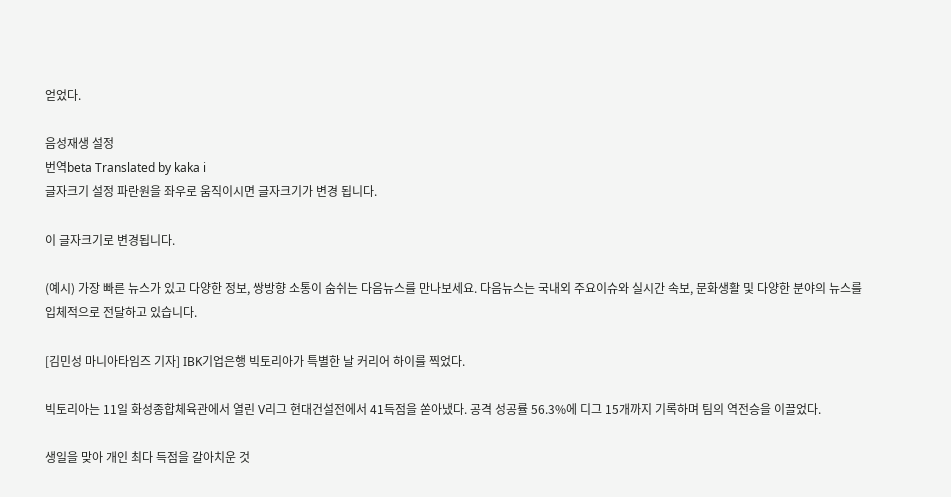얻었다.

음성재생 설정
번역beta Translated by kaka i
글자크기 설정 파란원을 좌우로 움직이시면 글자크기가 변경 됩니다.

이 글자크기로 변경됩니다.

(예시) 가장 빠른 뉴스가 있고 다양한 정보, 쌍방향 소통이 숨쉬는 다음뉴스를 만나보세요. 다음뉴스는 국내외 주요이슈와 실시간 속보, 문화생활 및 다양한 분야의 뉴스를 입체적으로 전달하고 있습니다.

[김민성 마니아타임즈 기자] IBK기업은행 빅토리아가 특별한 날 커리어 하이를 찍었다.

빅토리아는 11일 화성종합체육관에서 열린 V리그 현대건설전에서 41득점을 쏟아냈다. 공격 성공률 56.3%에 디그 15개까지 기록하며 팀의 역전승을 이끌었다.

생일을 맞아 개인 최다 득점을 갈아치운 것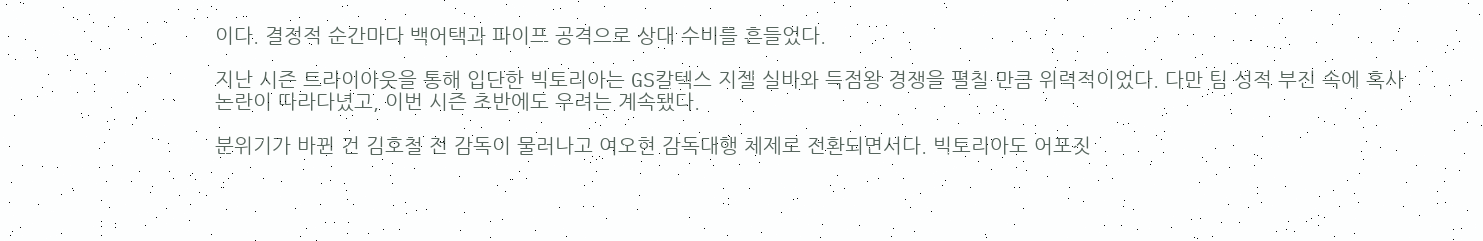이다. 결정적 순간마다 백어택과 파이프 공격으로 상대 수비를 흔들었다.

지난 시즌 트라이아웃을 통해 입단한 빅토리아는 GS칼텍스 지젤 실바와 득점왕 경쟁을 펼칠 만큼 위력적이었다. 다만 팀 성적 부진 속에 혹사 논란이 따라다녔고, 이번 시즌 초반에도 우려는 계속됐다.

분위기가 바뀐 건 김호철 전 감독이 물러나고 여오현 감독대행 체제로 전환되면서다. 빅토리아도 어포짓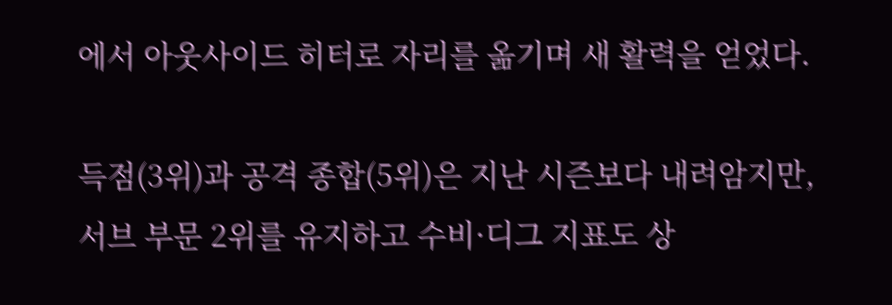에서 아웃사이드 히터로 자리를 옮기며 새 활력을 얻었다.

득점(3위)과 공격 종합(5위)은 지난 시즌보다 내려암지만, 서브 부문 2위를 유지하고 수비·디그 지표도 상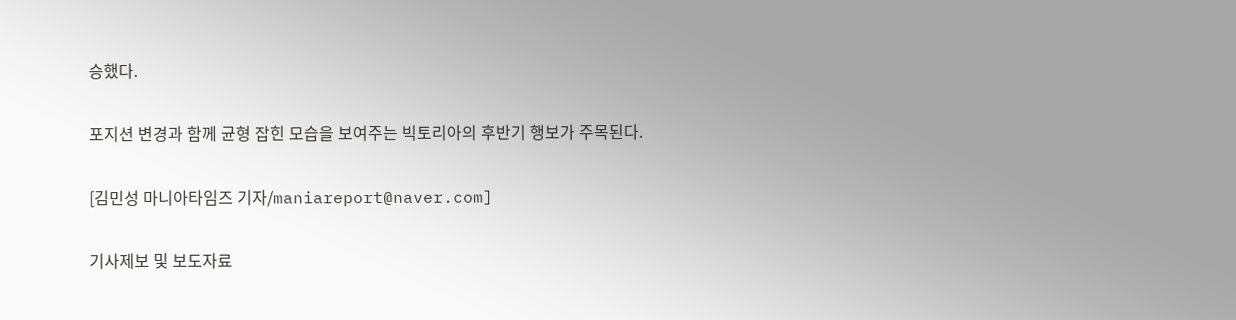승했다.

포지션 변경과 함께 균형 잡힌 모습을 보여주는 빅토리아의 후반기 행보가 주목된다.

[김민성 마니아타임즈 기자/maniareport@naver.com]

기사제보 및 보도자료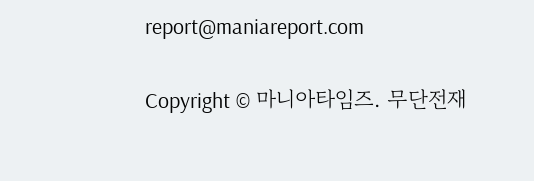report@maniareport.com

Copyright © 마니아타임즈. 무단전재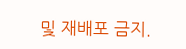및 재배포 금지.